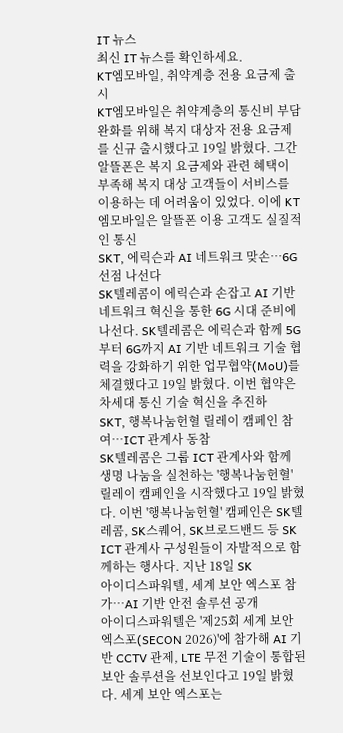IT 뉴스
최신 IT 뉴스를 확인하세요.
KT엠모바일, 취약계층 전용 요금제 출시
KT엠모바일은 취약계층의 통신비 부담 완화를 위해 복지 대상자 전용 요금제를 신규 출시했다고 19일 밝혔다. 그간 알뜰폰은 복지 요금제와 관련 혜택이 부족해 복지 대상 고객들이 서비스를 이용하는 데 어려움이 있었다. 이에 KT엠모바일은 알뜰폰 이용 고객도 실질적인 통신
SKT, 에릭슨과 AI 네트워크 맞손…6G 선점 나선다
SK텔레콤이 에릭슨과 손잡고 AI 기반 네트워크 혁신을 통한 6G 시대 준비에 나선다. SK텔레콤은 에릭슨과 함께 5G부터 6G까지 AI 기반 네트워크 기술 협력을 강화하기 위한 업무협약(MoU)를 체결했다고 19일 밝혔다. 이번 협약은 차세대 통신 기술 혁신을 추진하
SKT, 행복나눔헌혈 릴레이 캠페인 참여…ICT 관계사 동참
SK텔레콤은 그룹 ICT 관계사와 함께 생명 나눔을 실천하는 '행복나눔헌혈' 릴레이 캠페인을 시작했다고 19일 밝혔다. 이번 '행복나눔헌혈' 캠페인은 SK텔레콤, SK스퀘어, SK브로드밴드 등 SK ICT 관계사 구성원들이 자발적으로 함께하는 행사다. 지난 18일 SK
아이디스파워텔, 세계 보안 엑스포 참가…AI 기반 안전 솔루션 공개
아이디스파워텔은 '제25회 세계 보안 엑스포(SECON 2026)'에 참가해 AI 기반 CCTV 관제, LTE 무전 기술이 통합된 보안 솔루션을 선보인다고 19일 밝혔다. 세계 보안 엑스포는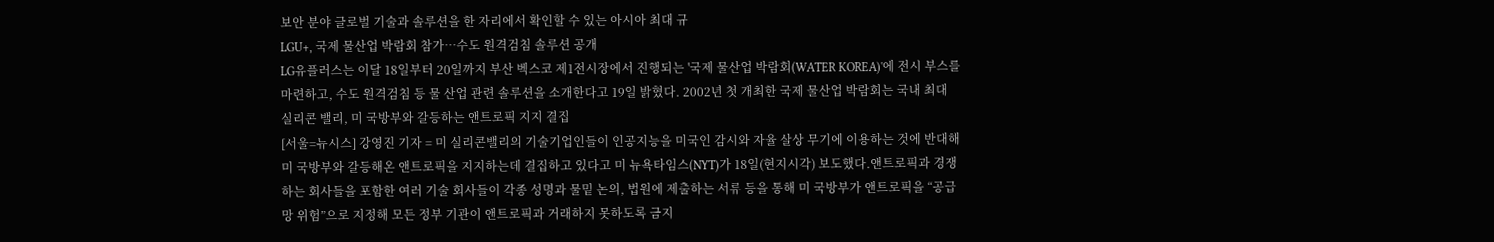보안 분야 글로벌 기술과 솔루션을 한 자리에서 확인할 수 있는 아시아 최대 규
LGU+, 국제 물산업 박람회 참가…수도 원격검침 솔루션 공개
LG유플러스는 이달 18일부터 20일까지 부산 벡스코 제1전시장에서 진행되는 '국제 물산업 박람회(WATER KOREA)'에 전시 부스를 마련하고, 수도 원격검침 등 물 산업 관련 솔루션을 소개한다고 19일 밝혔다. 2002년 첫 개최한 국제 물산업 박람회는 국내 최대
실리콘 밸리, 미 국방부와 갈등하는 앤트로픽 지지 결집
[서울=뉴시스] 강영진 기자 = 미 실리콘밸리의 기술기업인들이 인공지능을 미국인 감시와 자율 살상 무기에 이용하는 것에 반대해 미 국방부와 갈등해온 앤트로픽을 지지하는데 결집하고 있다고 미 뉴욕타임스(NYT)가 18일(현지시각) 보도했다.앤트로픽과 경쟁하는 회사들을 포함한 여러 기술 회사들이 각종 성명과 물밑 논의, 법원에 제출하는 서류 등을 통해 미 국방부가 앤트로픽을 “공급망 위험”으로 지정해 모든 정부 기관이 앤트로픽과 거래하지 못하도록 금지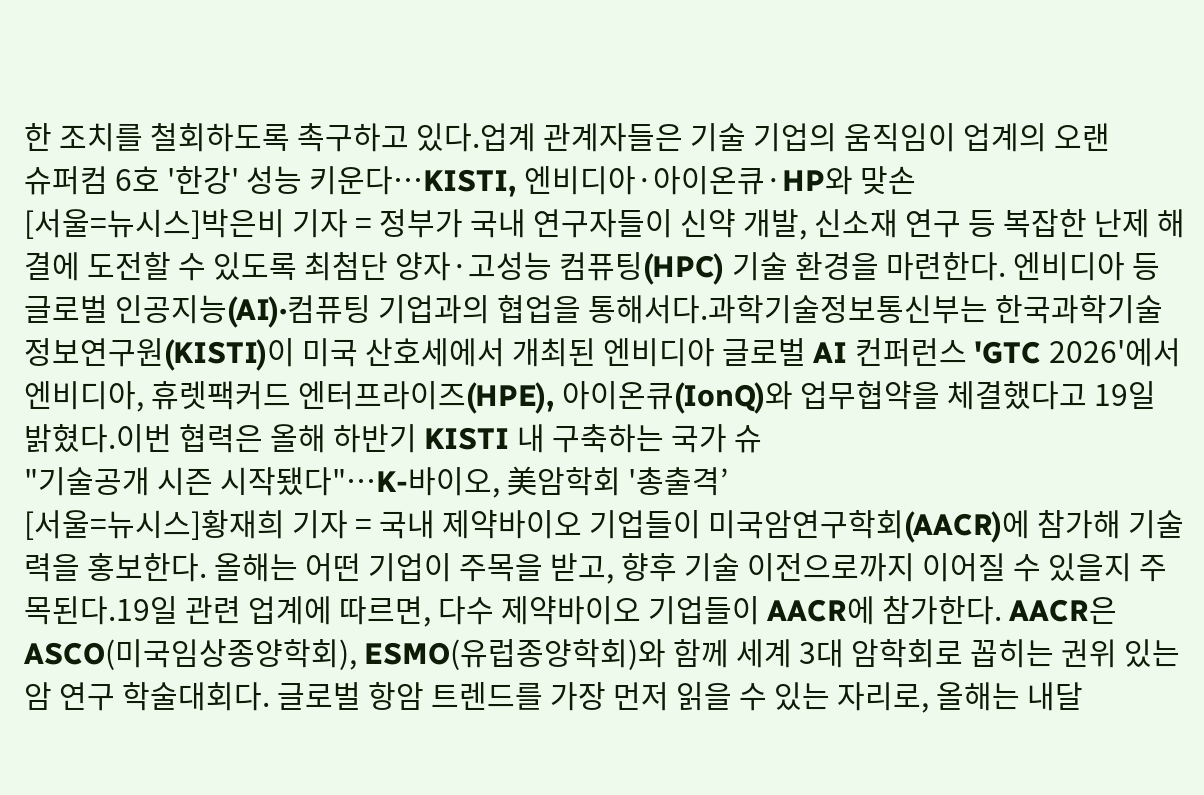한 조치를 철회하도록 촉구하고 있다.업계 관계자들은 기술 기업의 움직임이 업계의 오랜
슈퍼컴 6호 '한강' 성능 키운다…KISTI, 엔비디아·아이온큐·HP와 맞손
[서울=뉴시스]박은비 기자 = 정부가 국내 연구자들이 신약 개발, 신소재 연구 등 복잡한 난제 해결에 도전할 수 있도록 최첨단 양자·고성능 컴퓨팅(HPC) 기술 환경을 마련한다. 엔비디아 등 글로벌 인공지능(AI)·컴퓨팅 기업과의 협업을 통해서다.과학기술정보통신부는 한국과학기술정보연구원(KISTI)이 미국 산호세에서 개최된 엔비디아 글로벌 AI 컨퍼런스 'GTC 2026'에서 엔비디아, 휴렛팩커드 엔터프라이즈(HPE), 아이온큐(IonQ)와 업무협약을 체결했다고 19일 밝혔다.이번 협력은 올해 하반기 KISTI 내 구축하는 국가 슈
"기술공개 시즌 시작됐다"…K-바이오, 美암학회 '총출격’
[서울=뉴시스]황재희 기자 = 국내 제약바이오 기업들이 미국암연구학회(AACR)에 참가해 기술력을 홍보한다. 올해는 어떤 기업이 주목을 받고, 향후 기술 이전으로까지 이어질 수 있을지 주목된다.19일 관련 업계에 따르면, 다수 제약바이오 기업들이 AACR에 참가한다. AACR은 ASCO(미국임상종양학회), ESMO(유럽종양학회)와 함께 세계 3대 암학회로 꼽히는 권위 있는 암 연구 학술대회다. 글로벌 항암 트렌드를 가장 먼저 읽을 수 있는 자리로, 올해는 내달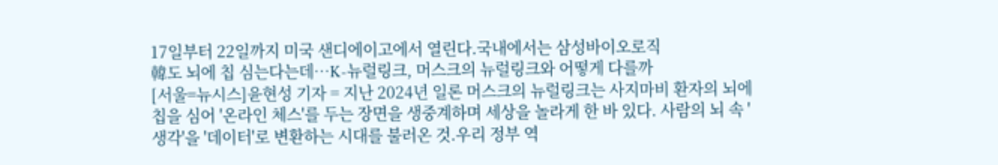17일부터 22일까지 미국 샌디에이고에서 열린다.국내에서는 삼성바이오로직
韓도 뇌에 칩 심는다는데…K-뉴럴링크, 머스크의 뉴럴링크와 어떻게 다를까
[서울=뉴시스]윤현성 기자 = 지난 2024년 일론 머스크의 뉴럴링크는 사지마비 환자의 뇌에 칩을 심어 '온라인 체스'를 두는 장면을 생중계하며 세상을 놀라게 한 바 있다. 사람의 뇌 속 '생각'을 '데이터'로 변환하는 시대를 불러온 것.우리 정부 역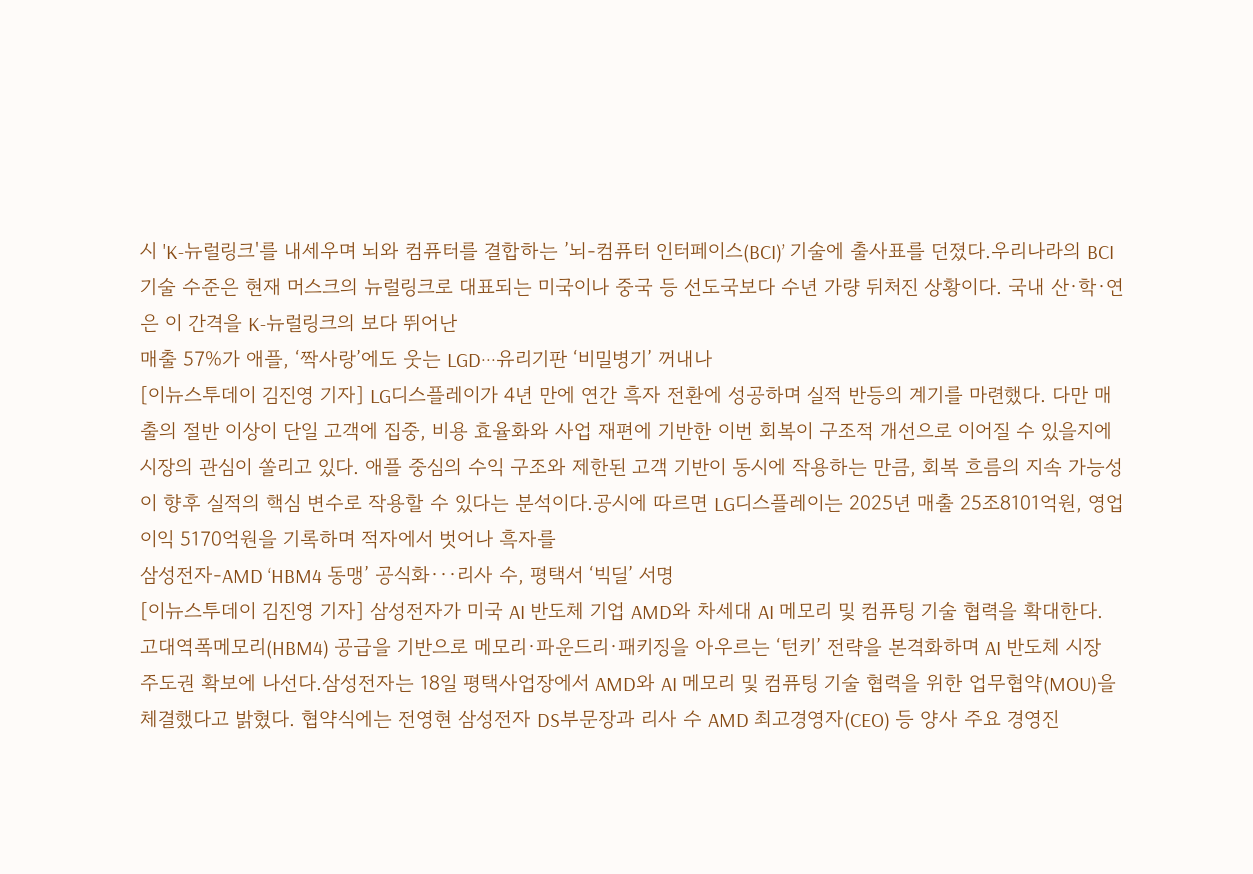시 'K-뉴럴링크'를 내세우며 뇌와 컴퓨터를 결합하는 ’뇌-컴퓨터 인터페이스(BCI)’ 기술에 출사표를 던졌다.우리나라의 BCI 기술 수준은 현재 머스크의 뉴럴링크로 대표되는 미국이나 중국 등 선도국보다 수년 가량 뒤처진 상황이다. 국내 산·학·연은 이 간격을 K-뉴럴링크의 보다 뛰어난
매출 57%가 애플, ‘짝사랑’에도 웃는 LGD···유리기판 ‘비밀병기’ 꺼내나
[이뉴스투데이 김진영 기자] LG디스플레이가 4년 만에 연간 흑자 전환에 성공하며 실적 반등의 계기를 마련했다. 다만 매출의 절반 이상이 단일 고객에 집중, 비용 효율화와 사업 재편에 기반한 이번 회복이 구조적 개선으로 이어질 수 있을지에 시장의 관심이 쏠리고 있다. 애플 중심의 수익 구조와 제한된 고객 기반이 동시에 작용하는 만큼, 회복 흐름의 지속 가능성이 향후 실적의 핵심 변수로 작용할 수 있다는 분석이다.공시에 따르면 LG디스플레이는 2025년 매출 25조8101억원, 영업이익 5170억원을 기록하며 적자에서 벗어나 흑자를
삼성전자-AMD ‘HBM4 동맹’ 공식화···리사 수, 평택서 ‘빅딜’ 서명
[이뉴스투데이 김진영 기자] 삼성전자가 미국 AI 반도체 기업 AMD와 차세대 AI 메모리 및 컴퓨팅 기술 협력을 확대한다. 고대역폭메모리(HBM4) 공급을 기반으로 메모리·파운드리·패키징을 아우르는 ‘턴키’ 전략을 본격화하며 AI 반도체 시장 주도권 확보에 나선다.삼성전자는 18일 평택사업장에서 AMD와 AI 메모리 및 컴퓨팅 기술 협력을 위한 업무협약(MOU)을 체결했다고 밝혔다. 협약식에는 전영현 삼성전자 DS부문장과 리사 수 AMD 최고경영자(CEO) 등 양사 주요 경영진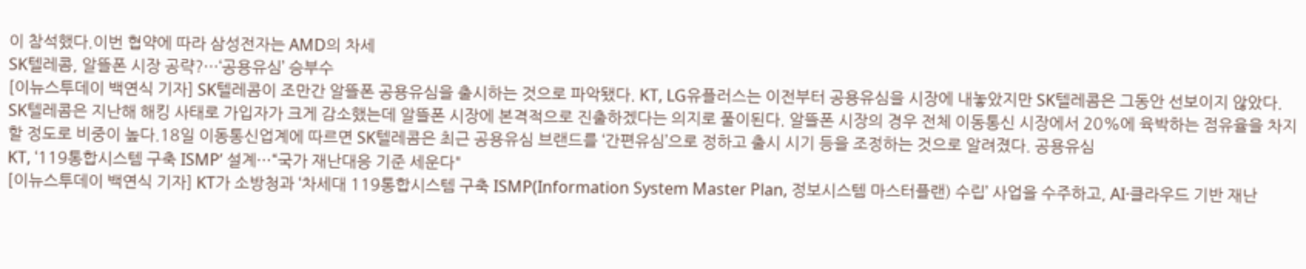이 참석했다.이번 협약에 따라 삼성전자는 AMD의 차세
SK텔레콤, 알뜰폰 시장 공략?···‘공용유심’ 승부수
[이뉴스투데이 백연식 기자] SK텔레콤이 조만간 알뜰폰 공용유심을 출시하는 것으로 파악됐다. KT, LG유플러스는 이전부터 공용유심을 시장에 내놓았지만 SK텔레콤은 그동안 선보이지 않았다. SK텔레콤은 지난해 해킹 사태로 가입자가 크게 감소했는데 알뜰폰 시장에 본격적으로 진출하겠다는 의지로 풀이된다. 알뜰폰 시장의 경우 전체 이동통신 시장에서 20%에 육박하는 점유율을 차지할 정도로 비중이 높다.18일 이동통신업계에 따르면 SK텔레콤은 최근 공용유심 브랜드를 ‘간편유심’으로 정하고 출시 시기 등을 조정하는 것으로 알려졌다. 공용유심
KT, ‘119통합시스템 구축 ISMP’ 설계···“국가 재난대응 기준 세운다"
[이뉴스투데이 백연식 기자] KT가 소방청과 ‘차세대 119통합시스템 구축 ISMP(Information System Master Plan, 정보시스템 마스터플랜) 수립’ 사업을 수주하고, AI·클라우드 기반 재난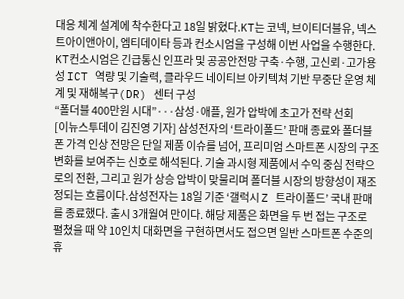대응 체계 설계에 착수한다고 18일 밝혔다.KT는 코넥, 브이티더블유, 넥스트아이앤아이, 엠티데이타 등과 컨소시엄을 구성해 이번 사업을 수행한다. KT컨소시엄은 긴급통신 인프라 및 공공안전망 구축·수행, 고신뢰·고가용성 ICT 역량 및 기술력, 클라우드 네이티브 아키텍쳐 기반 무중단 운영 체계 및 재해복구(DR) 센터 구성
“폴더블 400만원 시대”···삼성·애플, 원가 압박에 초고가 전략 선회
[이뉴스투데이 김진영 기자] 삼성전자의 ‘트라이폴드’ 판매 종료와 폴더블폰 가격 인상 전망은 단일 제품 이슈를 넘어, 프리미엄 스마트폰 시장의 구조 변화를 보여주는 신호로 해석된다. 기술 과시형 제품에서 수익 중심 전략으로의 전환, 그리고 원가 상승 압박이 맞물리며 폴더블 시장의 방향성이 재조정되는 흐름이다.삼성전자는 18일 기준 ‘갤럭시 Z 트라이폴드’ 국내 판매를 종료했다. 출시 3개월여 만이다. 해당 제품은 화면을 두 번 접는 구조로 펼쳤을 때 약 10인치 대화면을 구현하면서도 접으면 일반 스마트폰 수준의 휴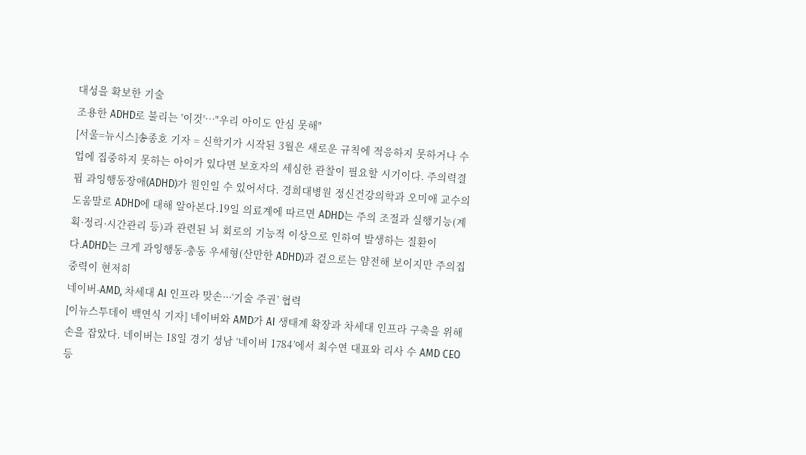대성을 확보한 기술
조용한 ADHD로 불리는 '이것'…"우리 아이도 안심 못해"
[서울=뉴시스]송종호 기자 = 신학기가 시작된 3월은 새로운 규칙에 적응하지 못하거나 수업에 집중하지 못하는 아이가 있다면 보호자의 세심한 관찰이 필요할 시기이다. 주의력결핍 과잉행동장애(ADHD)가 원인일 수 있어서다. 경희대병원 정신건강의학과 오미애 교수의 도움말로 ADHD에 대해 알아본다.19일 의료계에 따르면 ADHD는 주의 조절과 실행기능(계획·정리·시간관리 등)과 관련된 뇌 회로의 기능적 이상으로 인하여 발생하는 질환이다.ADHD는 크게 과잉행동-충동 우세형(산만한 ADHD)과 겉으로는 얌전해 보이지만 주의집중력이 현저히
네이버-AMD, 차세대 AI 인프라 맞손···‘기술 주권’ 협력
[이뉴스투데이 백연식 기자] 네이버와 AMD가 AI 생태계 확장과 차세대 인프라 구축을 위해 손을 잡았다. 네이버는 18일 경기 성남 ‘네이버 1784’에서 최수연 대표와 리사 수 AMD CEO 등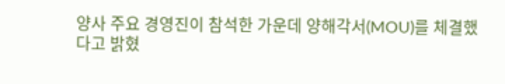양사 주요 경영진이 참석한 가운데 양해각서(MOU)를 체결했다고 밝혔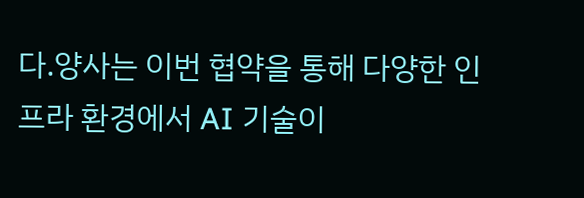다.양사는 이번 협약을 통해 다양한 인프라 환경에서 AI 기술이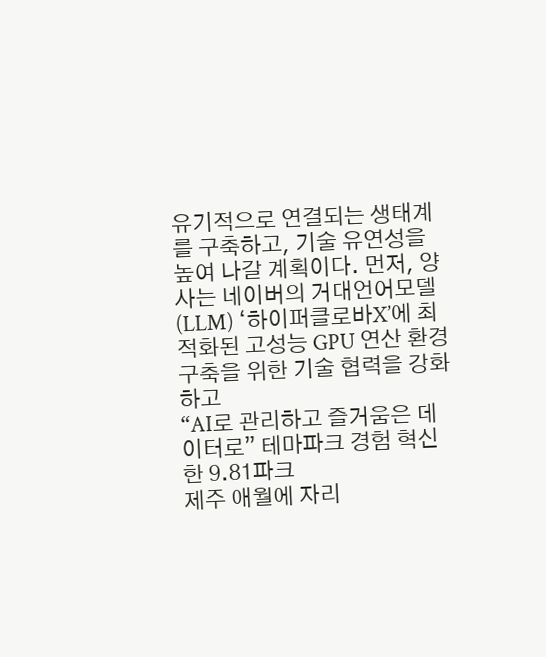유기적으로 연결되는 생태계를 구축하고, 기술 유연성을 높여 나갈 계획이다. 먼저, 양사는 네이버의 거대언어모델(LLM) ‘하이퍼클로바X’에 최적화된 고성능 GPU 연산 환경 구축을 위한 기술 협력을 강화하고
“AI로 관리하고 즐거움은 데이터로” 테마파크 경험 혁신한 9.81파크
제주 애월에 자리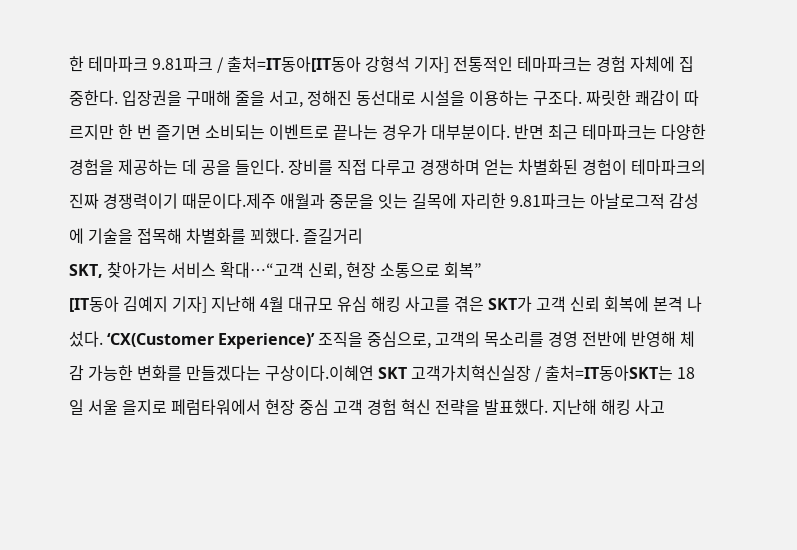한 테마파크 9.81파크 / 출처=IT동아[IT동아 강형석 기자] 전통적인 테마파크는 경험 자체에 집중한다. 입장권을 구매해 줄을 서고, 정해진 동선대로 시설을 이용하는 구조다. 짜릿한 쾌감이 따르지만 한 번 즐기면 소비되는 이벤트로 끝나는 경우가 대부분이다. 반면 최근 테마파크는 다양한 경험을 제공하는 데 공을 들인다. 장비를 직접 다루고 경쟁하며 얻는 차별화된 경험이 테마파크의 진짜 경쟁력이기 때문이다.제주 애월과 중문을 잇는 길목에 자리한 9.81파크는 아날로그적 감성에 기술을 접목해 차별화를 꾀했다. 즐길거리
SKT, 찾아가는 서비스 확대…“고객 신뢰, 현장 소통으로 회복”
[IT동아 김예지 기자] 지난해 4월 대규모 유심 해킹 사고를 겪은 SKT가 고객 신뢰 회복에 본격 나섰다. ‘CX(Customer Experience)’ 조직을 중심으로, 고객의 목소리를 경영 전반에 반영해 체감 가능한 변화를 만들겠다는 구상이다.이혜연 SKT 고객가치혁신실장 / 출처=IT동아SKT는 18일 서울 을지로 페럼타워에서 현장 중심 고객 경험 혁신 전략을 발표했다. 지난해 해킹 사고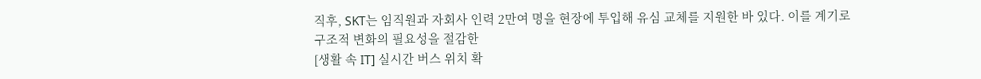직후, SKT는 임직원과 자회사 인력 2만여 명을 현장에 투입해 유심 교체를 지원한 바 있다. 이를 계기로 구조적 변화의 필요성을 절감한
[생활 속 IT] 실시간 버스 위치 확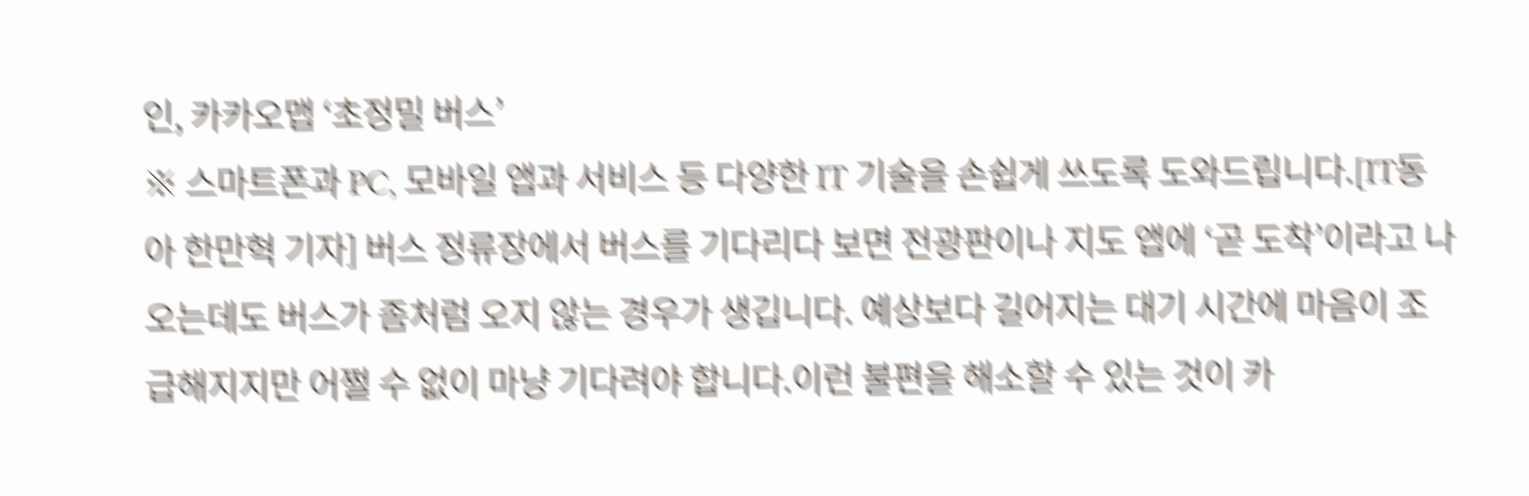인, 카카오맵 ‘초정밀 버스’
※ 스마트폰과 PC, 모바일 앱과 서비스 등 다양한 IT 기술을 손쉽게 쓰도록 도와드립니다.[IT동아 한만혁 기자] 버스 정류장에서 버스를 기다리다 보면 전광판이나 지도 앱에 ‘곧 도착’이라고 나오는데도 버스가 좀처럼 오지 않는 경우가 생깁니다. 예상보다 길어지는 대기 시간에 마음이 조급해지지만 어쩔 수 없이 마냥 기다려야 합니다.이런 불편을 해소할 수 있는 것이 카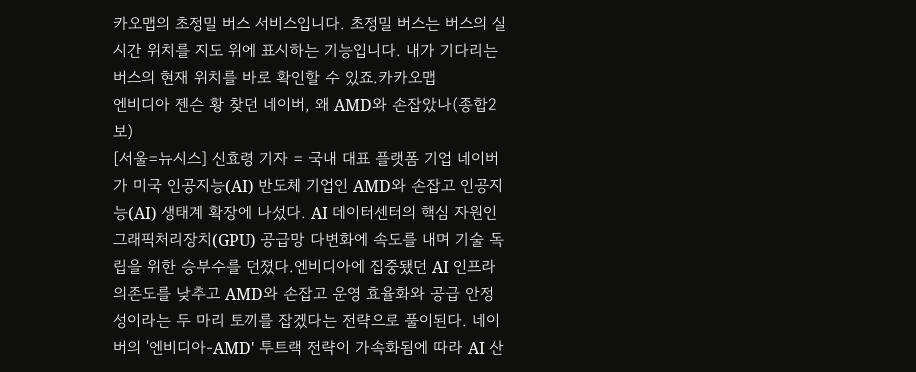카오맵의 초정밀 버스 서비스입니다. 초정밀 버스는 버스의 실시간 위치를 지도 위에 표시하는 기능입니다. 내가 기다리는 버스의 현재 위치를 바로 확인할 수 있죠.카카오맵
엔비디아 젠슨 황 찾던 네이버, 왜 AMD와 손잡았나(종합2보)
[서울=뉴시스] 신효령 기자 = 국내 대표 플랫폼 기업 네이버가 미국 인공지능(AI) 반도체 기업인 AMD와 손잡고 인공지능(AI) 생태계 확장에 나섰다. AI 데이터센터의 핵심 자원인 그래픽처리장치(GPU) 공급망 다변화에 속도를 내며 기술 독립을 위한 승부수를 던졌다.엔비디아에 집중됐던 AI 인프라 의존도를 낮추고 AMD와 손잡고 운영 효율화와 공급 안정성이라는 두 마리 토끼를 잡겠다는 전략으로 풀이된다. 네이버의 '엔비디아-AMD' 투트랙 전략이 가속화됨에 따라 AI 산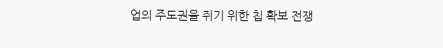업의 주도권을 쥐기 위한 칩 확보 전쟁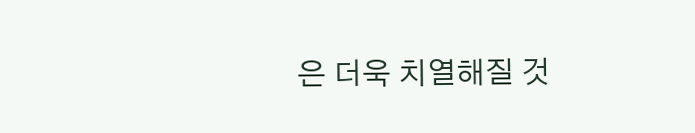은 더욱 치열해질 것